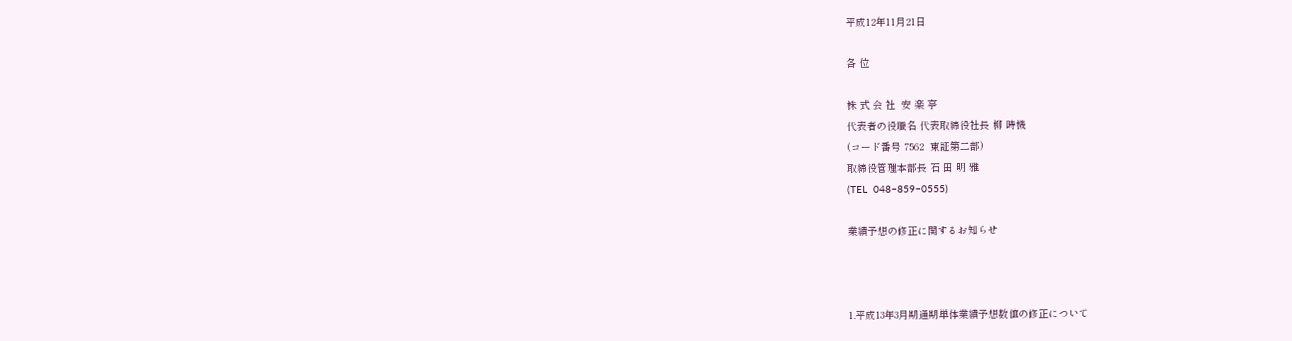平成12年11月21日

各 位

株 式 会 社  安 楽 亭
代表者の役職名 代表取締役社長 柳 時機
(コード番号 7562  東証第二部)
取締役管理本部長 石 田 明 雅
(TEL  048−859−0555)

業績予想の修正に関するお知らせ



1.平成13年3月期通期単体業績予想数値の修正について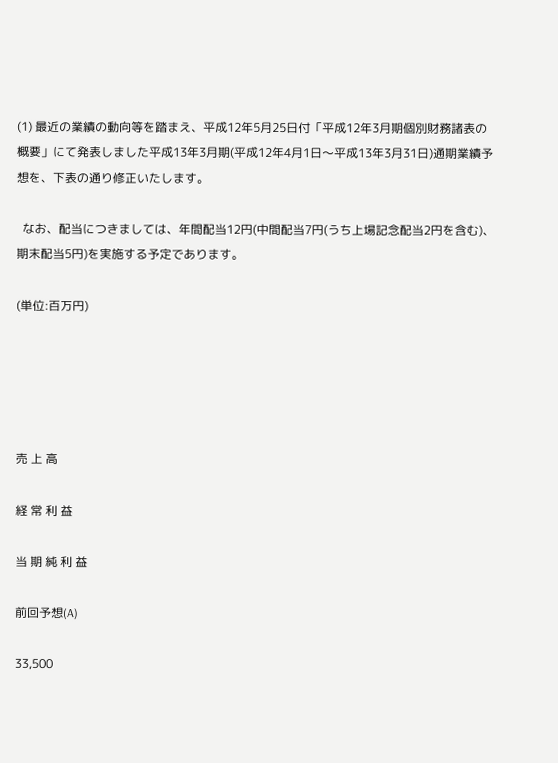(1) 最近の業績の動向等を踏まえ、平成12年5月25日付「平成12年3月期個別財務諸表の概要」にて発表しました平成13年3月期(平成12年4月1日〜平成13年3月31日)通期業績予想を、下表の通り修正いたします。

  なお、配当につきましては、年間配当12円(中間配当7円(うち上場記念配当2円を含む)、期末配当5円)を実施する予定であります。

(単位:百万円)





売 上 高

経 常 利 益

当 期 純 利 益

前回予想(A)

33,500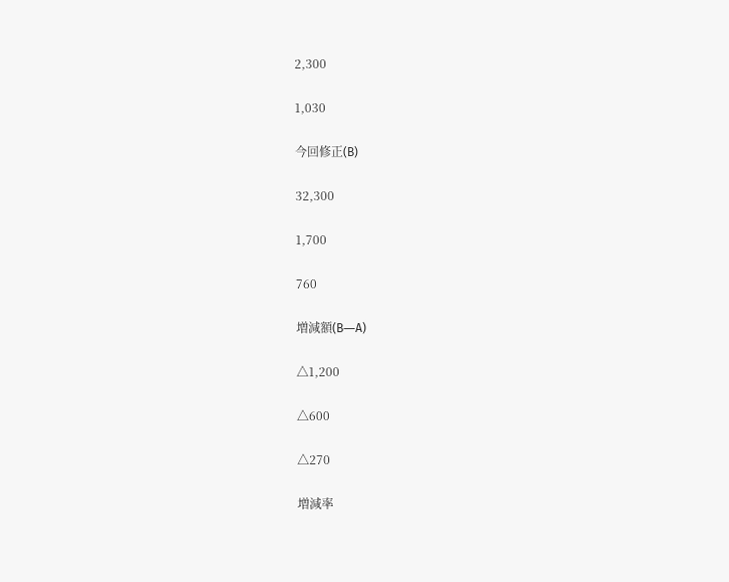2,300

1,030

今回修正(B)

32,300

1,700

760

増減額(B―A)

△1,200

△600

△270

増減率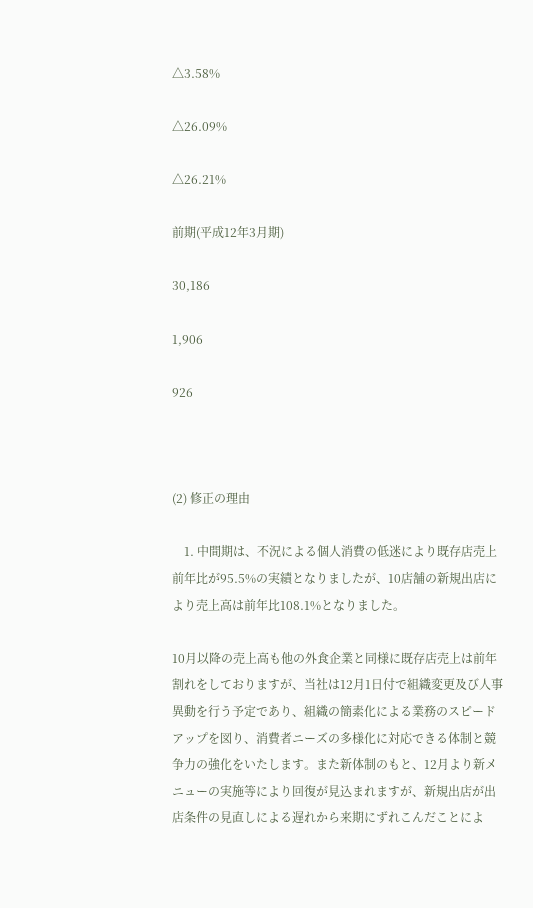△3.58%

△26.09%

△26.21%

前期(平成12年3月期)

30,186

1,906

926



(2) 修正の理由

    1. 中間期は、不況による個人消費の低迷により既存店売上前年比が95.5%の実績となりましたが、10店舗の新規出店により売上高は前年比108.1%となりました。

10月以降の売上高も他の外食企業と同様に既存店売上は前年割れをしておりますが、当社は12月1日付で組織変更及び人事異動を行う予定であり、組織の簡素化による業務のスピードアップを図り、消費者ニーズの多様化に対応できる体制と競争力の強化をいたします。また新体制のもと、12月より新メニューの実施等により回復が見込まれますが、新規出店が出店条件の見直しによる遅れから来期にずれこんだことによ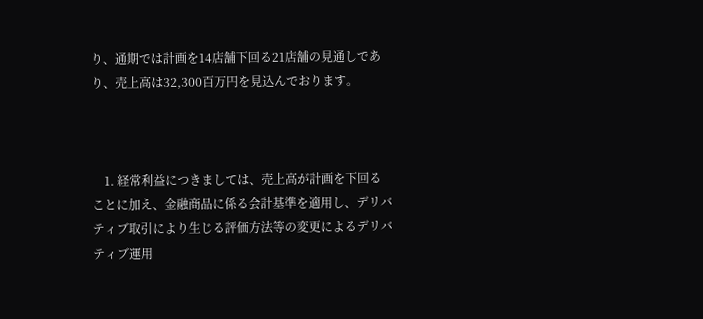り、通期では計画を14店舗下回る21店舗の見通しであり、売上高は32,300百万円を見込んでおります。



    1. 経常利益につきましては、売上高が計画を下回ることに加え、金融商品に係る会計基準を適用し、デリバティブ取引により生じる評価方法等の変更によるデリバティブ運用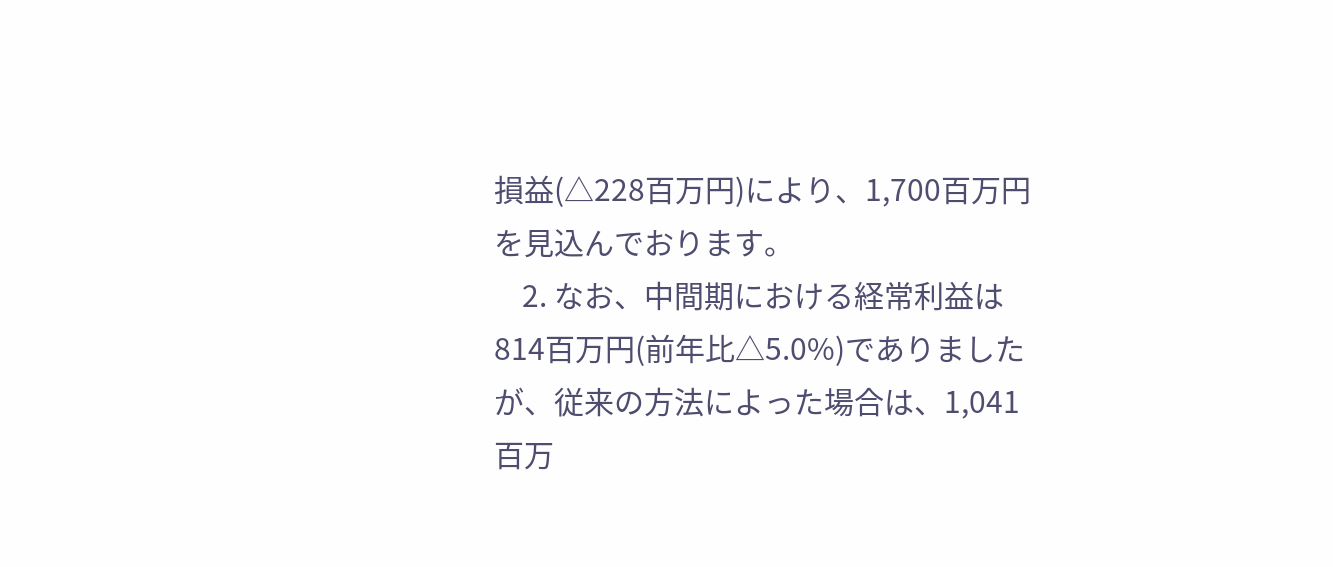損益(△228百万円)により、1,700百万円を見込んでおります。
    2. なお、中間期における経常利益は814百万円(前年比△5.0%)でありましたが、従来の方法によった場合は、1,041百万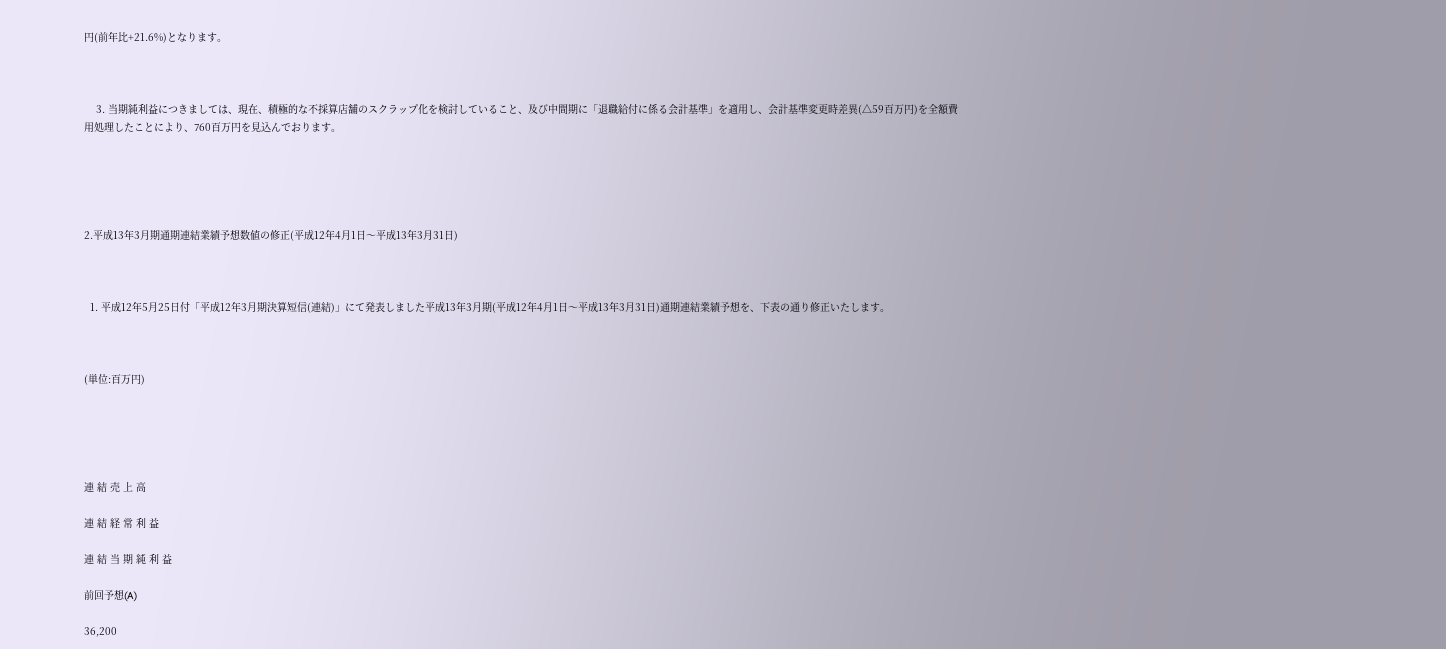円(前年比+21.6%)となります。



    3. 当期純利益につきましては、現在、積極的な不採算店舗のスクラップ化を検討していること、及び中間期に「退職給付に係る会計基準」を適用し、会計基準変更時差異(△59百万円)を全額費用処理したことにより、760百万円を見込んでおります。





2.平成13年3月期通期連結業績予想数値の修正(平成12年4月1日〜平成13年3月31日)



  1. 平成12年5月25日付「平成12年3月期決算短信(連結)」にて発表しました平成13年3月期(平成12年4月1日〜平成13年3月31日)通期連結業績予想を、下表の通り修正いたします。



(単位:百万円)





連 結 売 上 高

連 結 経 常 利 益

連 結 当 期 純 利 益

前回予想(A)

36,200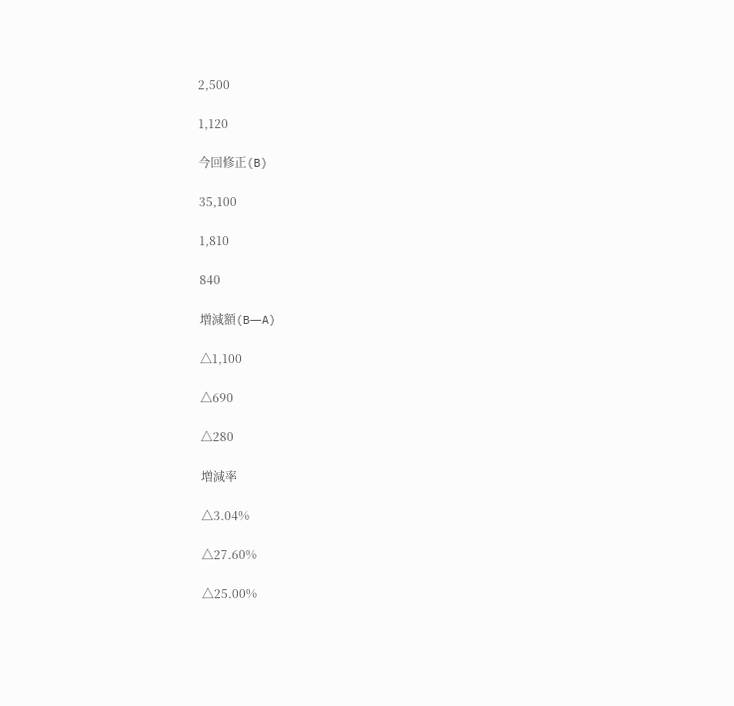2,500

1,120

今回修正(B)

35,100

1,810

840

増減額(B―A)

△1,100

△690

△280

増減率

△3.04%

△27.60%

△25.00%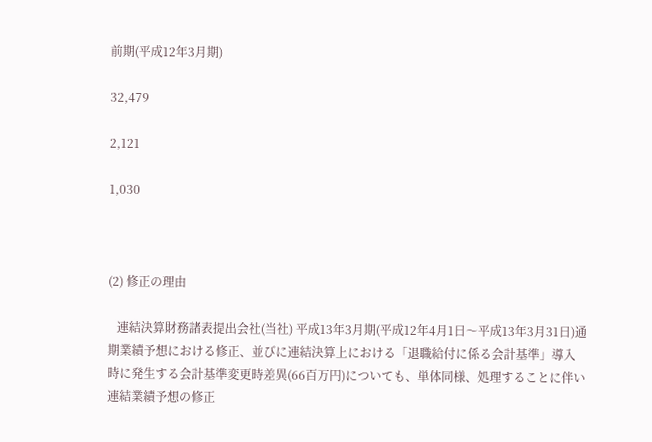前期(平成12年3月期)

32,479

2,121

1,030



(2) 修正の理由

   連結決算財務諸表提出会社(当社) 平成13年3月期(平成12年4月1日〜平成13年3月31日)通期業績予想における修正、並びに連結決算上における「退職給付に係る会計基準」導入時に発生する会計基準変更時差異(66百万円)についても、単体同様、処理することに伴い連結業績予想の修正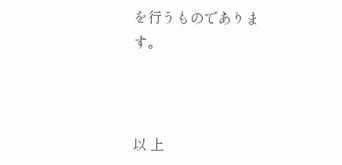を行うものであります。



以 上